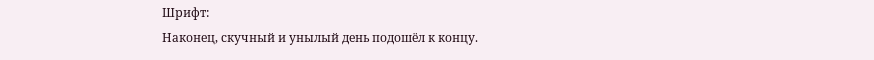Шрифт:
Наконец, скучный и унылый день подошёл к концу.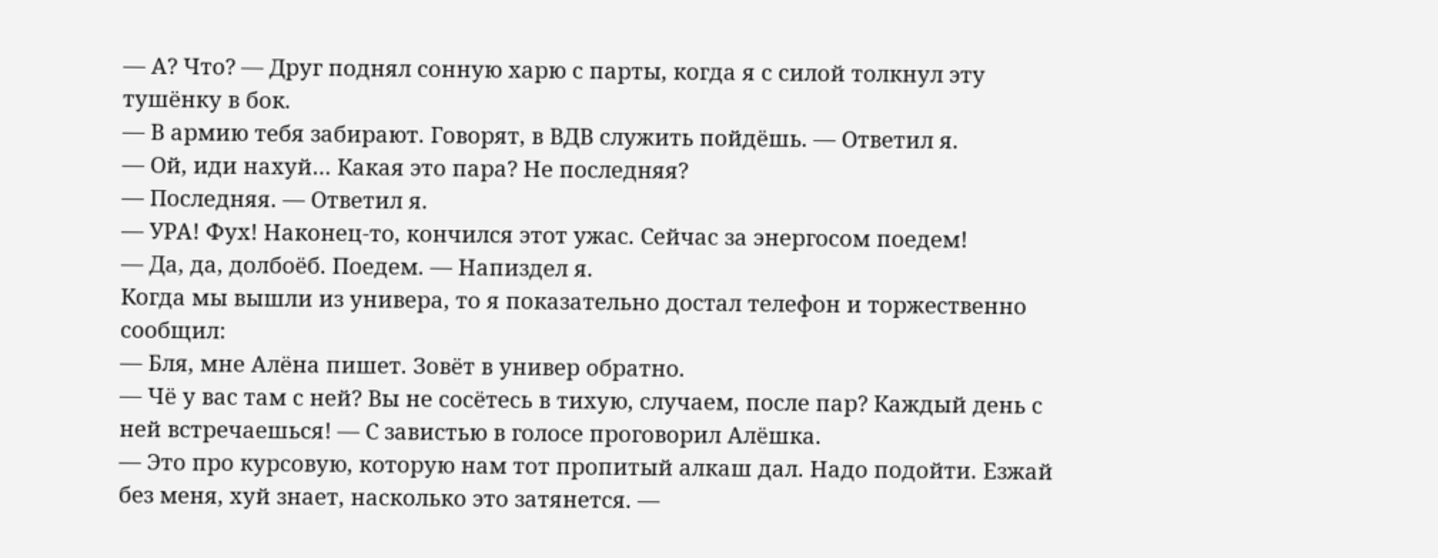— А? Что? — Друг поднял сонную харю с парты, когда я с силой толкнул эту тушёнку в бок.
— В армию тебя забирают. Говорят, в ВДВ служить пойдёшь. — Ответил я.
— Ой, иди нахуй… Какая это пара? Не последняя?
— Последняя. — Ответил я.
— УРА! Фух! Наконец-то, кончился этот ужас. Сейчас за энергосом поедем!
— Да, да, долбоёб. Поедем. — Напиздел я.
Когда мы вышли из универа, то я показательно достал телефон и торжественно сообщил:
— Бля, мне Алёна пишет. Зовёт в универ обратно.
— Чё у вас там с ней? Вы не сосётесь в тихую, случаем, после пар? Каждый день с ней встречаешься! — С завистью в голосе проговорил Алёшка.
— Это про курсовую, которую нам тот пропитый алкаш дал. Надо подойти. Езжай без меня, хуй знает, насколько это затянется. —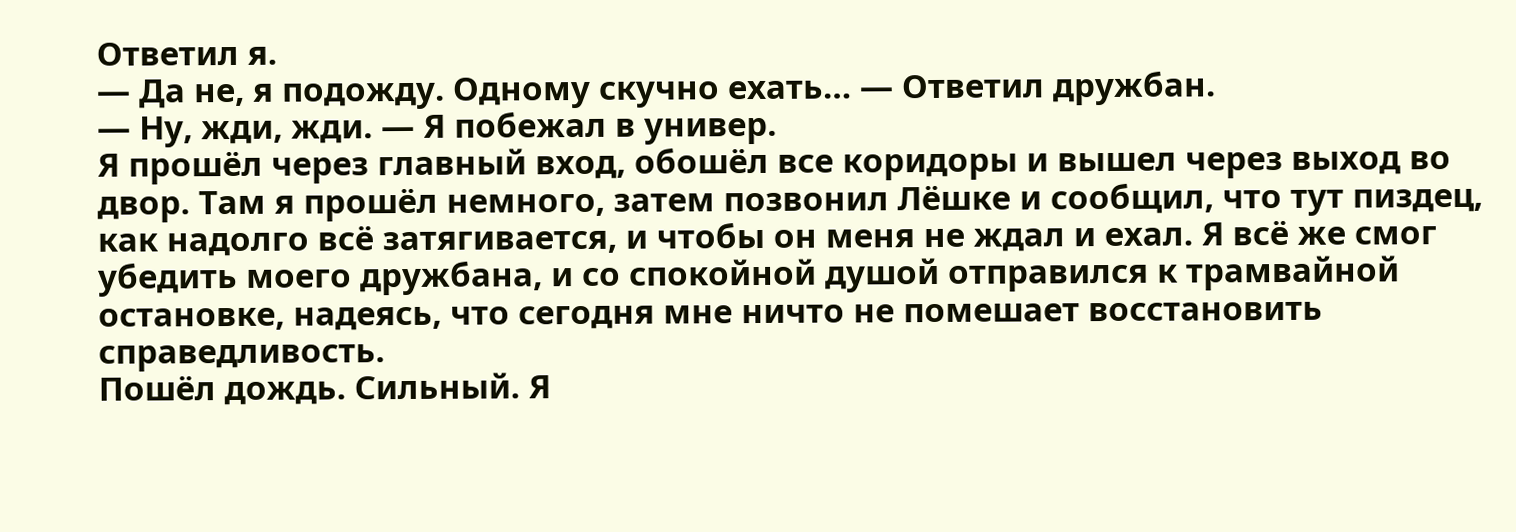Ответил я.
— Да не, я подожду. Одному скучно ехать… — Ответил дружбан.
— Ну, жди, жди. — Я побежал в универ.
Я прошёл через главный вход, обошёл все коридоры и вышел через выход во двор. Там я прошёл немного, затем позвонил Лёшке и сообщил, что тут пиздец, как надолго всё затягивается, и чтобы он меня не ждал и ехал. Я всё же смог убедить моего дружбана, и со спокойной душой отправился к трамвайной остановке, надеясь, что сегодня мне ничто не помешает восстановить справедливость.
Пошёл дождь. Сильный. Я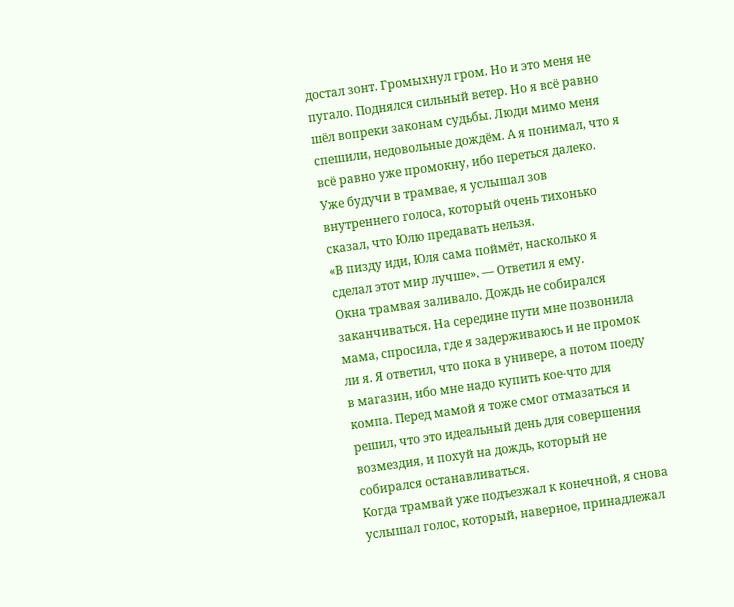достал зонт. Громыхнул гром. Но и это меня не пугало. Поднялся сильный ветер. Но я всё равно шёл вопреки законам судьбы. Люди мимо меня спешили, недовольные дождём. А я понимал, что я всё равно уже промокну, ибо переться далеко.
Уже будучи в трамвае, я услышал зов внутреннего голоса, который очень тихонько сказал, что Юлю предавать нельзя.
«В пизду иди, Юля сама поймёт, насколько я сделал этот мир лучше». — Ответил я ему.
Окна трамвая заливало. Дождь не собирался заканчиваться. На середине пути мне позвонила мама, спросила, где я задерживаюсь и не промок ли я. Я ответил, что пока в универе, а потом поеду в магазин, ибо мне надо купить кое-что для компа. Перед мамой я тоже смог отмазаться и решил, что это идеальный день для совершения возмездия, и похуй на дождь, который не собирался останавливаться.
Когда трамвай уже подъезжал к конечной, я снова услышал голос, который, наверное, принадлежал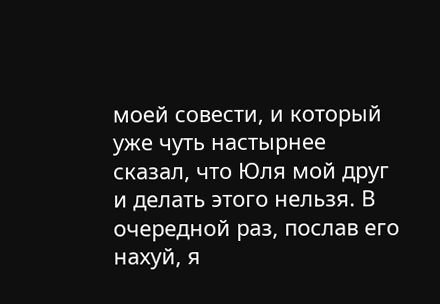моей совести, и который уже чуть настырнее сказал, что Юля мой друг и делать этого нельзя. В очередной раз, послав его нахуй, я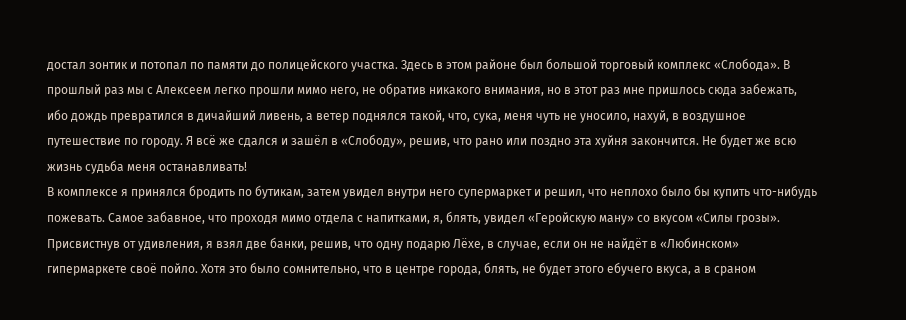достал зонтик и потопал по памяти до полицейского участка. Здесь в этом районе был большой торговый комплекс «Слобода». В прошлый раз мы с Алексеем легко прошли мимо него, не обратив никакого внимания, но в этот раз мне пришлось сюда забежать, ибо дождь превратился в дичайший ливень, а ветер поднялся такой, что, сука, меня чуть не уносило, нахуй, в воздушное путешествие по городу. Я всё же сдался и зашёл в «Слободу», решив, что рано или поздно эта хуйня закончится. Не будет же всю жизнь судьба меня останавливать!
В комплексе я принялся бродить по бутикам, затем увидел внутри него супермаркет и решил, что неплохо было бы купить что-нибудь пожевать. Самое забавное, что проходя мимо отдела с напитками, я, блять, увидел «Геройскую ману» со вкусом «Силы грозы». Присвистнув от удивления, я взял две банки, решив, что одну подарю Лёхе, в случае, если он не найдёт в «Любинском» гипермаркете своё пойло. Хотя это было сомнительно, что в центре города, блять, не будет этого ебучего вкуса, а в сраном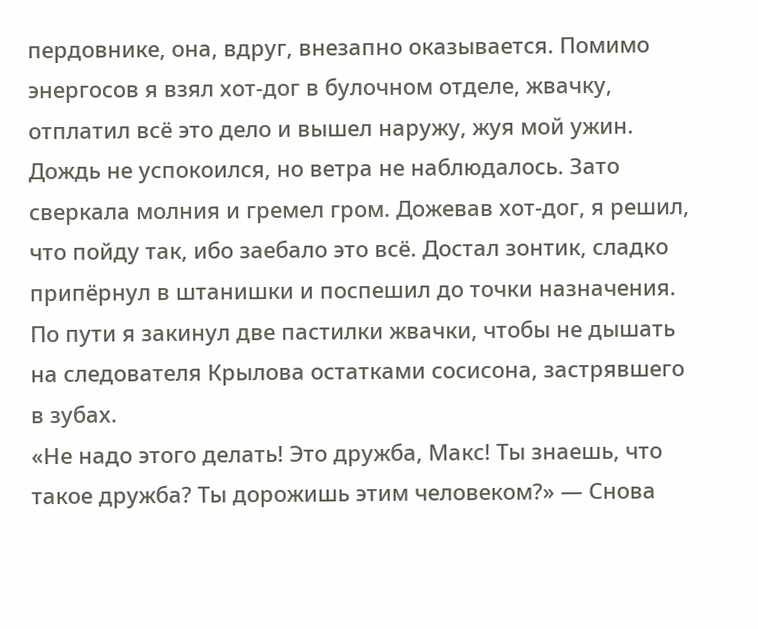пердовнике, она, вдруг, внезапно оказывается. Помимо энергосов я взял хот-дог в булочном отделе, жвачку, отплатил всё это дело и вышел наружу, жуя мой ужин.
Дождь не успокоился, но ветра не наблюдалось. Зато сверкала молния и гремел гром. Дожевав хот-дог, я решил, что пойду так, ибо заебало это всё. Достал зонтик, сладко припёрнул в штанишки и поспешил до точки назначения. По пути я закинул две пастилки жвачки, чтобы не дышать на следователя Крылова остатками сосисона, застрявшего в зубах.
«Не надо этого делать! Это дружба, Макс! Ты знаешь, что такое дружба? Ты дорожишь этим человеком?» — Снова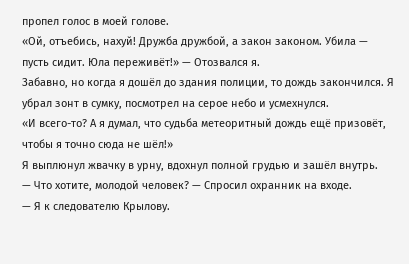пропел голос в моей голове.
«Ой, отъебись, нахуй! Дружба дружбой, а закон законом. Убила — пусть сидит. Юла переживёт!» — Отозвался я.
Забавно, но когда я дошёл до здания полиции, то дождь закончился. Я убрал зонт в сумку, посмотрел на серое небо и усмехнулся.
«И всего-то? А я думал, что судьба метеоритный дождь ещё призовёт, чтобы я точно сюда не шёл!»
Я выплюнул жвачку в урну, вдохнул полной грудью и зашёл внутрь.
— Что хотите, молодой человек? — Спросил охранник на входе.
— Я к следователю Крылову.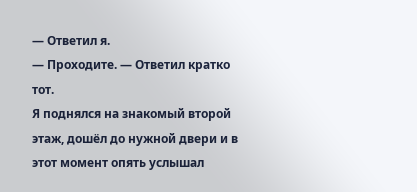— Ответил я.
— Проходите. — Ответил кратко тот.
Я поднялся на знакомый второй этаж, дошёл до нужной двери и в этот момент опять услышал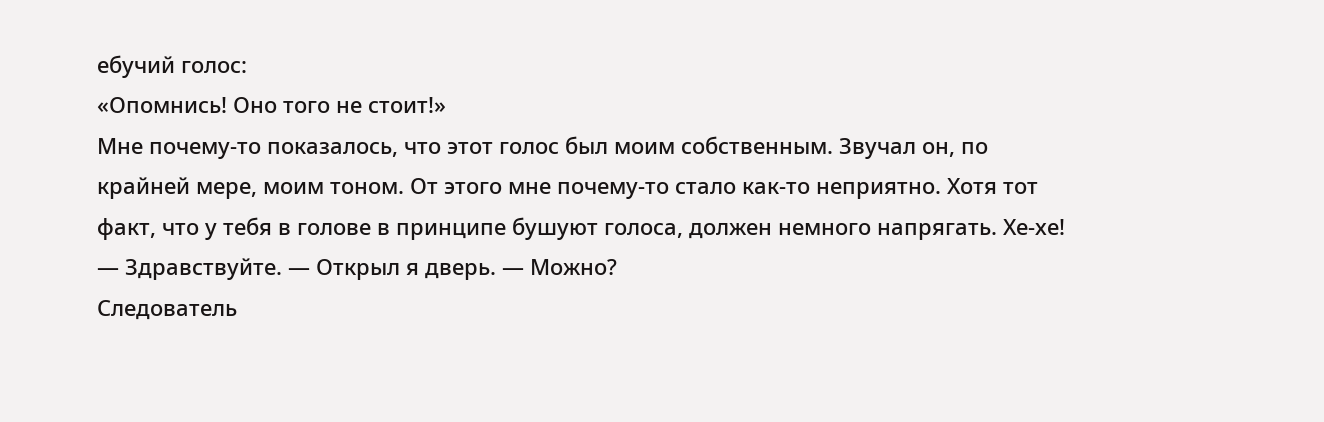ебучий голос:
«Опомнись! Оно того не стоит!»
Мне почему-то показалось, что этот голос был моим собственным. Звучал он, по крайней мере, моим тоном. От этого мне почему-то стало как-то неприятно. Хотя тот факт, что у тебя в голове в принципе бушуют голоса, должен немного напрягать. Хе-хе!
— Здравствуйте. — Открыл я дверь. — Можно?
Следователь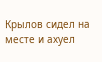Крылов сидел на месте и ахуел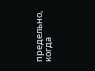предельно, когда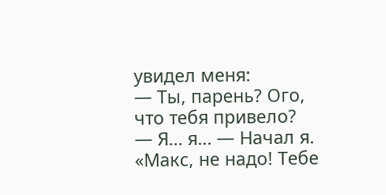увидел меня:
— Ты, парень? Ого, что тебя привело?
— Я… я… — Начал я.
«Макс, не надо! Тебе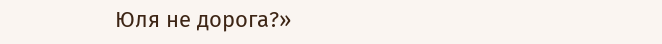Юля не дорога?»